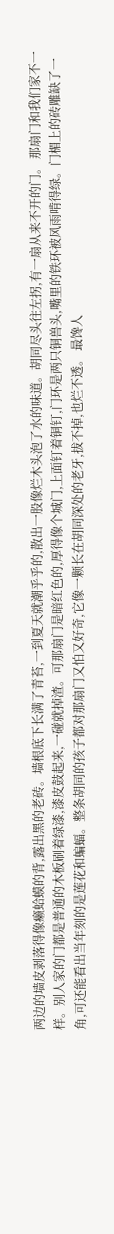两边的墙皮剥落得像癞蛤蟆的背,露出黑的老砖。墙根底下长满了青苔,一到夏天就潮乎乎的,散出一股像烂木头泡了水的味道。胡同尽头往左拐,有一扇从来不开的门。 那扇门和我们家不一样。别人家的门都是普通的木板刷着绿漆,漆皮鼓起来,一碰就掉渣。可那扇门是暗红色的,厚得像个城门,上面钉着铜钉,门环是两只铜兽头,嘴里的铁环被风雨啃得绿。门楣上的砖雕缺了一角,可还能看出当年刻的是莲花和蝙蝠。整条胡同的孩子都对那扇门又怕又好奇,它像一颗长在胡同深处的老牙,拔不掉,也烂不透。 最馋人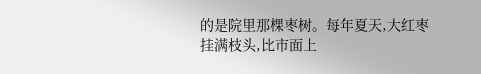的是院里那棵枣树。每年夏天,大红枣挂满枝头,比市面上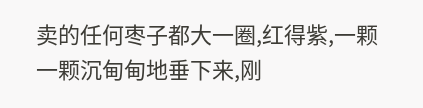卖的任何枣子都大一圈,红得紫,一颗一颗沉甸甸地垂下来,刚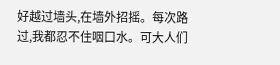好越过墙头,在墙外招摇。每次路过,我都忍不住咽口水。可大人们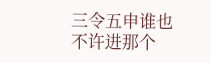三令五申谁也不许进那个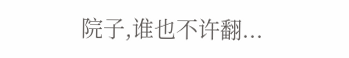院子,谁也不许翻...